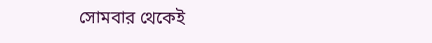সোমবার থেকেই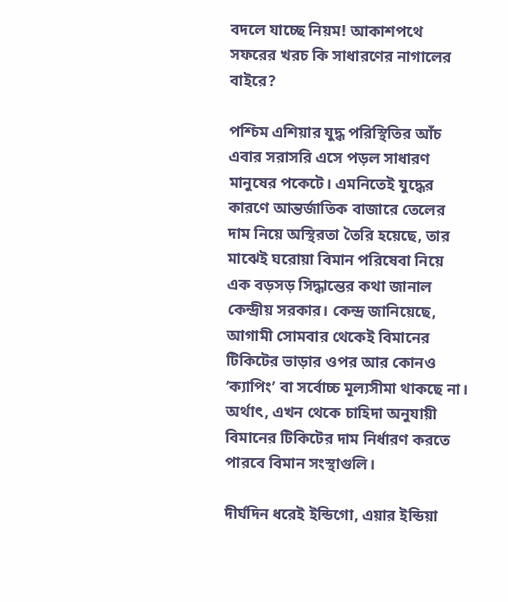বদলে যাচ্ছে নিয়ম! আকাশপথে সফরের খরচ কি সাধারণের নাগালের বাইরে?

পশ্চিম এশিয়ার যুদ্ধ পরিস্থিতির আঁচ এবার সরাসরি এসে পড়ল সাধারণ মানুষের পকেটে। এমনিতেই যুদ্ধের কারণে আন্তর্জাতিক বাজারে তেলের দাম নিয়ে অস্থিরতা তৈরি হয়েছে, তার মাঝেই ঘরোয়া বিমান পরিষেবা নিয়ে এক বড়সড় সিদ্ধান্তের কথা জানাল কেন্দ্রীয় সরকার। কেন্দ্র জানিয়েছে, আগামী সোমবার থেকেই বিমানের টিকিটের ভাড়ার ওপর আর কোনও ‘ক্যাপিং’ বা সর্বোচ্চ মূল্যসীমা থাকছে না। অর্থাৎ, এখন থেকে চাহিদা অনুযায়ী বিমানের টিকিটের দাম নির্ধারণ করতে পারবে বিমান সংস্থাগুলি।

দীর্ঘদিন ধরেই ইন্ডিগো, এয়ার ইন্ডিয়া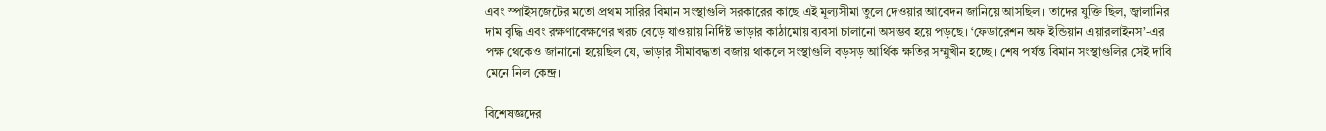এবং স্পাইসজেটের মতো প্রথম সারির বিমান সংস্থাগুলি সরকারের কাছে এই মূল্যসীমা তুলে দেওয়ার আবেদন জানিয়ে আসছিল। তাদের যুক্তি ছিল, জ্বালানির দাম বৃদ্ধি এবং রক্ষণাবেক্ষণের খরচ বেড়ে যাওয়ায় নির্দিষ্ট ভাড়ার কাঠামোয় ব্যবসা চালানো অসম্ভব হয়ে পড়ছে। ‘ফেডারেশন অফ ইন্ডিয়ান এয়ারলাইনস’-এর পক্ষ থেকেও জানানো হয়েছিল যে, ভাড়ার সীমাবদ্ধতা বজায় থাকলে সংস্থাগুলি বড়সড় আর্থিক ক্ষতির সম্মুখীন হচ্ছে। শেষ পর্যন্ত বিমান সংস্থাগুলির সেই দাবি মেনে নিল কেন্দ্র।

বিশেষজ্ঞদের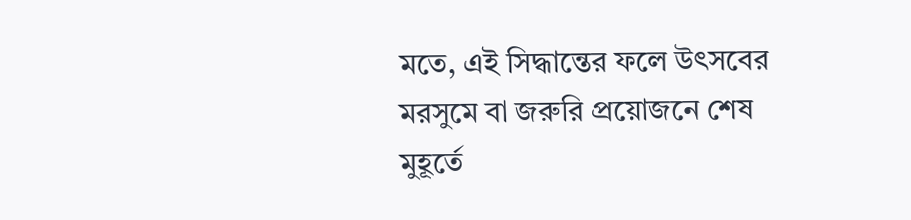মতে, এই সিদ্ধান্তের ফলে উৎসবের মরসুমে বা জরুরি প্রয়োজনে শেষ মুহূর্তে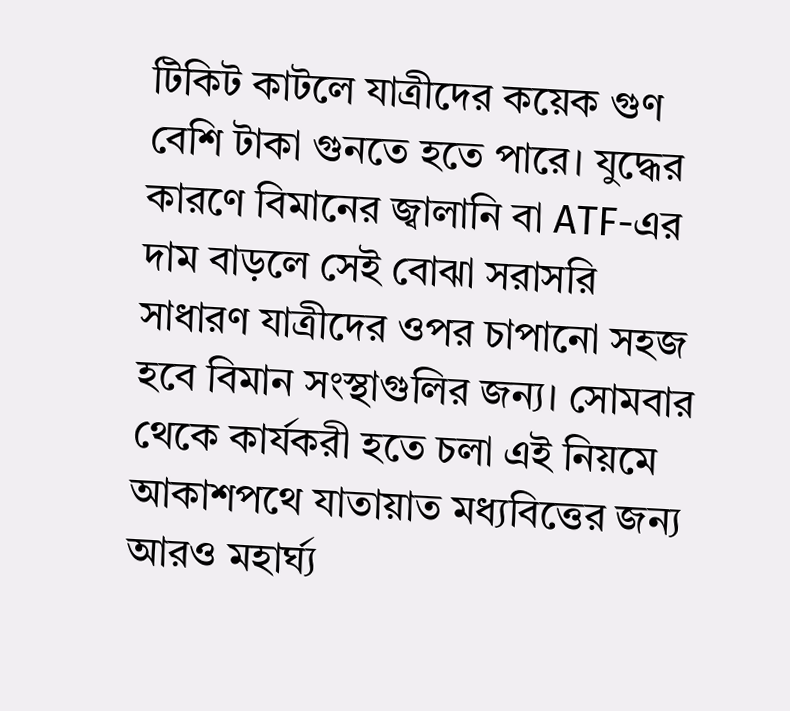টিকিট কাটলে যাত্রীদের কয়েক গুণ বেশি টাকা গুনতে হতে পারে। যুদ্ধের কারণে বিমানের জ্বালানি বা ATF-এর দাম বাড়লে সেই বোঝা সরাসরি সাধারণ যাত্রীদের ওপর চাপানো সহজ হবে বিমান সংস্থাগুলির জন্য। সোমবার থেকে কার্যকরী হতে চলা এই নিয়মে আকাশপথে যাতায়াত মধ্যবিত্তের জন্য আরও মহার্ঘ্য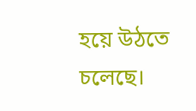হয়ে উঠতে চলেছে।